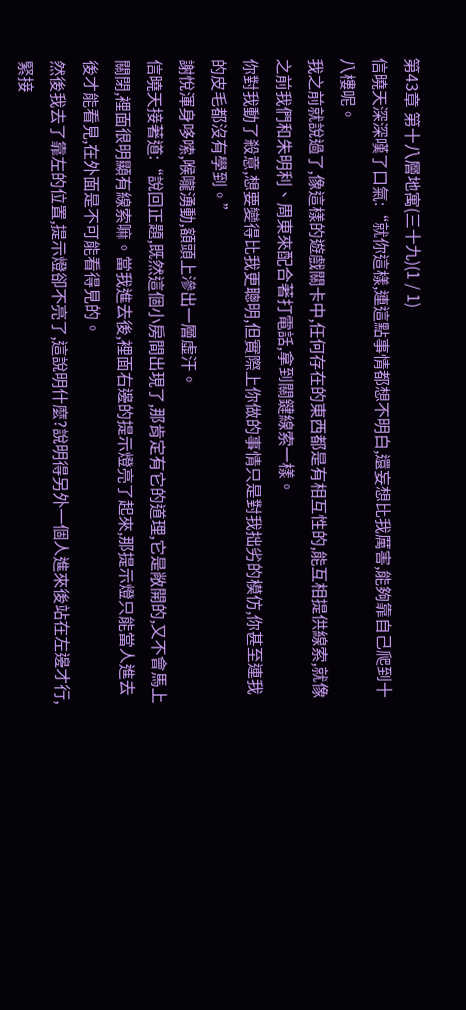第43章 第十八層地寓(三十九)(1 / 1)
信曉天深深嘆了口氣:“就你這樣,連這點事情都想不明白,還妄想比我厲害,能夠靠自己爬到十八樓呢。
我之前就說過了,像這樣的遊戲關卡中,任何存在的東西都是有相互性的,能互相提供線索,就像之前我們和朱明利、周東來配合著打電話,拿到關鍵線索一樣。
你對我動了殺意,想要變得比我更聰明,但實際上你做的事情只是對我拙劣的模仿,你甚至連我的皮毛都沒有學到。”
謝悅渾身哆嗦,喉嚨湧動,額頭上滲出一層虛汗。
信曉天接著道:“說回正題,既然這個小房間出現了,那肯定有它的道理,它是敞開的,又不會馬上關閉,裡面很明顯有線索嘛。當我進去後,裡面右邊的提示燈亮了起來,那提示燈只能當人進去後才能看見,在外面是不可能看得見的。
然後我去了靠左的位置,提示燈卻不亮了,這說明什麼?說明得另外一個人進來後站在左邊才行,緊接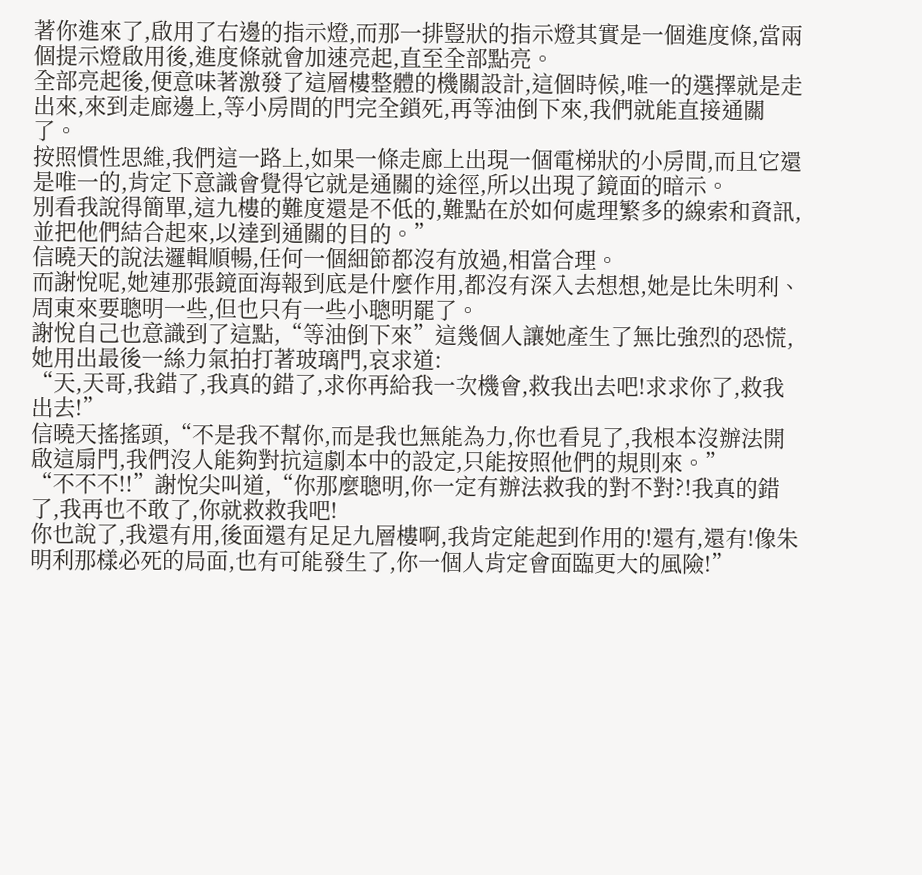著你進來了,啟用了右邊的指示燈,而那一排豎狀的指示燈其實是一個進度條,當兩個提示燈啟用後,進度條就會加速亮起,直至全部點亮。
全部亮起後,便意味著激發了這層樓整體的機關設計,這個時候,唯一的選擇就是走出來,來到走廊邊上,等小房間的門完全鎖死,再等油倒下來,我們就能直接通關了。
按照慣性思維,我們這一路上,如果一條走廊上出現一個電梯狀的小房間,而且它還是唯一的,肯定下意識會覺得它就是通關的途徑,所以出現了鏡面的暗示。
別看我說得簡單,這九樓的難度還是不低的,難點在於如何處理繁多的線索和資訊,並把他們結合起來,以達到通關的目的。”
信曉天的說法邏輯順暢,任何一個細節都沒有放過,相當合理。
而謝悅呢,她連那張鏡面海報到底是什麼作用,都沒有深入去想想,她是比朱明利、周東來要聰明一些,但也只有一些小聰明罷了。
謝悅自己也意識到了這點,“等油倒下來”這幾個人讓她產生了無比強烈的恐慌,她用出最後一絲力氣拍打著玻璃門,哀求道:
“天,天哥,我錯了,我真的錯了,求你再給我一次機會,救我出去吧!求求你了,救我出去!”
信曉天搖搖頭,“不是我不幫你,而是我也無能為力,你也看見了,我根本沒辦法開啟這扇門,我們沒人能夠對抗這劇本中的設定,只能按照他們的規則來。”
“不不不!!”謝悅尖叫道,“你那麼聰明,你一定有辦法救我的對不對?!我真的錯了,我再也不敢了,你就救救我吧!
你也說了,我還有用,後面還有足足九層樓啊,我肯定能起到作用的!還有,還有!像朱明利那樣必死的局面,也有可能發生了,你一個人肯定會面臨更大的風險!”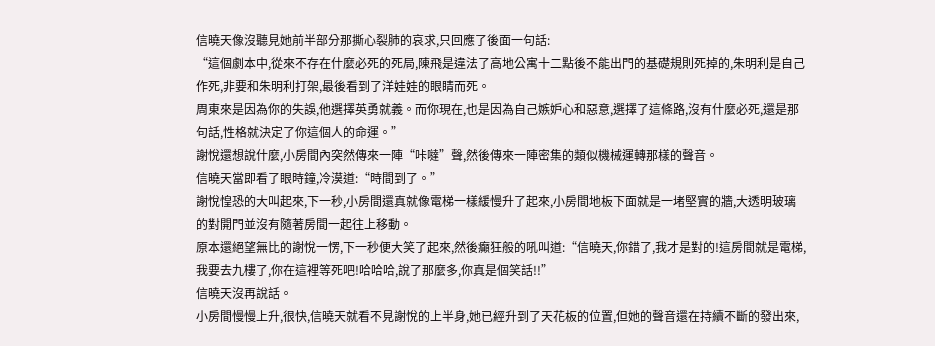信曉天像沒聽見她前半部分那撕心裂肺的哀求,只回應了後面一句話:
“這個劇本中,從來不存在什麼必死的死局,陳飛是違法了高地公寓十二點後不能出門的基礎規則死掉的,朱明利是自己作死,非要和朱明利打架,最後看到了洋娃娃的眼睛而死。
周東來是因為你的失誤,他選擇英勇就義。而你現在,也是因為自己嫉妒心和惡意,選擇了這條路,沒有什麼必死,還是那句話,性格就決定了你這個人的命運。”
謝悅還想說什麼,小房間內突然傳來一陣“咔噠”聲,然後傳來一陣密集的類似機械運轉那樣的聲音。
信曉天當即看了眼時鐘,冷漠道:“時間到了。”
謝悅惶恐的大叫起來,下一秒,小房間還真就像電梯一樣緩慢升了起來,小房間地板下面就是一堵堅實的牆,大透明玻璃的對開門並沒有隨著房間一起往上移動。
原本還絕望無比的謝悅一愣,下一秒便大笑了起來,然後癲狂般的吼叫道:“信曉天,你錯了,我才是對的!這房間就是電梯,我要去九樓了,你在這裡等死吧!哈哈哈,說了那麼多,你真是個笑話!!”
信曉天沒再說話。
小房間慢慢上升,很快,信曉天就看不見謝悅的上半身,她已經升到了天花板的位置,但她的聲音還在持續不斷的發出來,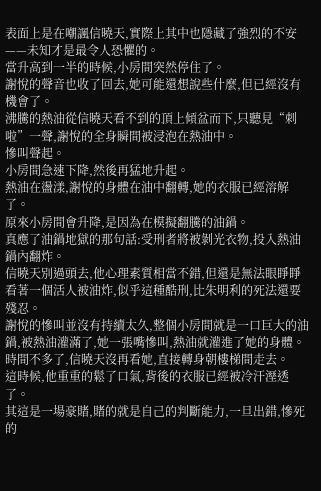表面上是在嘲諷信曉天,實際上其中也隱藏了強烈的不安——未知才是最令人恐懼的。
當升高到一半的時候,小房間突然停住了。
謝悅的聲音也收了回去,她可能還想說些什麼,但已經沒有機會了。
沸騰的熱油從信曉天看不到的頂上傾盆而下,只聽見“刺啦”一聲,謝悅的全身瞬間被浸泡在熱油中。
慘叫聲起。
小房間急速下降,然後再猛地升起。
熱油在盪漾,謝悅的身體在油中翻轉,她的衣服已經溶解了。
原來小房間會升降,是因為在模擬翻騰的油鍋。
真應了油鍋地獄的那句話:受刑者將被剝光衣物,投入熱油鍋內翻炸。
信曉天別過頭去,他心理素質相當不錯,但還是無法眼睜睜看著一個活人被油炸,似乎這種酷刑,比朱明利的死法還要殘忍。
謝悅的慘叫並沒有持續太久,整個小房間就是一口巨大的油鍋,被熱油灌滿了,她一張嘴慘叫,熱油就灌進了她的身體。
時間不多了,信曉天沒再看她,直接轉身朝樓梯間走去。
這時候,他重重的鬆了口氣,背後的衣服已經被冷汗溼透了。
其這是一場豪賭,賭的就是自己的判斷能力,一旦出錯,慘死的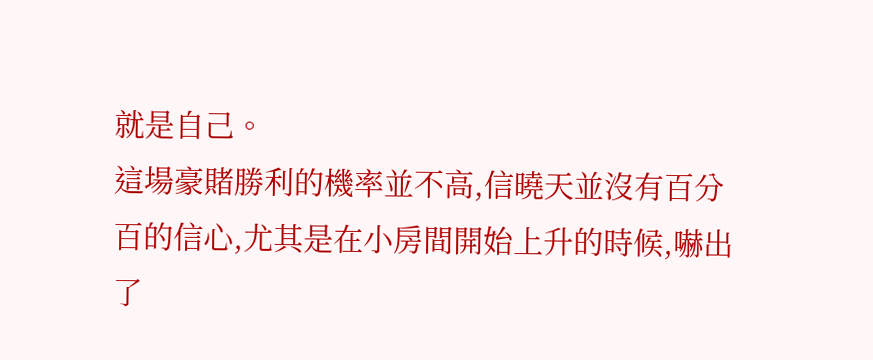就是自己。
這場豪賭勝利的機率並不高,信曉天並沒有百分百的信心,尤其是在小房間開始上升的時候,嚇出了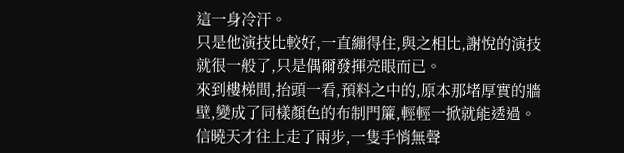這一身冷汗。
只是他演技比較好,一直繃得住,與之相比,謝悅的演技就很一般了,只是偶爾發揮亮眼而已。
來到樓梯間,抬頭一看,預料之中的,原本那堵厚實的牆壁,變成了同樣顏色的布制門簾,輕輕一掀就能透過。
信曉天才往上走了兩步,一隻手悄無聲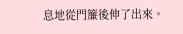息地從門簾後伸了出來。